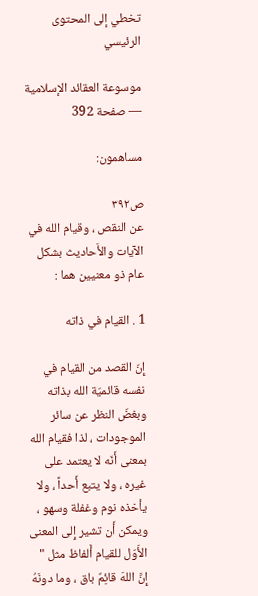تخطي إلى المحتوى الرئيسي

موسوعة العقائد الإسلامية — صفحة 392

مساهمون:

ص٣٩٢
عن النقص ، وقيام الله في الآيات والأَحاديث بشكل عام ذو معنيين هما :

1 . القيام في ذاته

إِنّ القصد من القيام في نفسه قائميّة الله بذاته وبغضّ النظر عن سائر الموجودات ، لذا فقيام الله بمعنى أَنّه لا يعتمد على غيره ، ولا يتبع أَحداً ، ولا يأخذه نوم وغفلة وسهو ، ويمكن أَن تشير إِلى المعنى الأَوّل للقيام أَلفاظ مثل " إِنَّ اللهَ قائِمٌ باق ، وما دونَهُ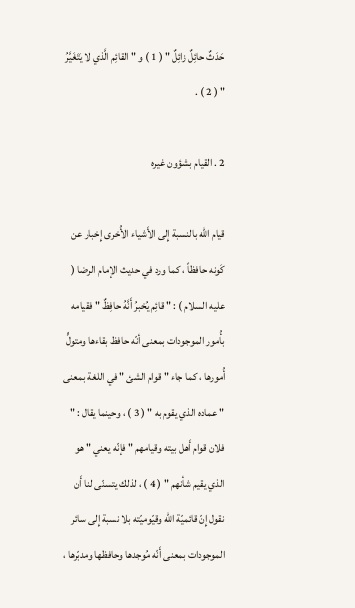حَدَثٌ حائِلٌ زائِلٌ " ( 1 ) و " القائِم الَّذي لا يَتَغَيَّرُ " ( 2 ) .

2 . القيام بشؤون غيره

قيام الله بالنسبة إِلى الأَشياء الأُخرى إِخبار عن كَونه حافظاً ، كما ورد في حديث الإمام الرضا ( عليه السلام ) : " قائِم يُخبرُ أَنَّهُ حافِظٌ " فقيامه بأُمور الموجودات بمعنى أنّه حافظ بقاءها ومتولٍّ أُمورها ، كما جاء " قوام الشئ " في اللغة بمعنى " عماده الذي يقوم به " ( 3 ) ، وحينما يقال : " فلان قوام أَهل بيته وقيامهم " فإنّه يعني " هو الذي يقيم شأنهم " ( 4 ) ، لذلك يتسنّى لنا أَن نقول إِنّ قائميّة الله وقيّوميّته بلا نسبة إِلى سائر الموجودات بمعنى أَنّه مُوجدها وحافظها ومدبّرها ،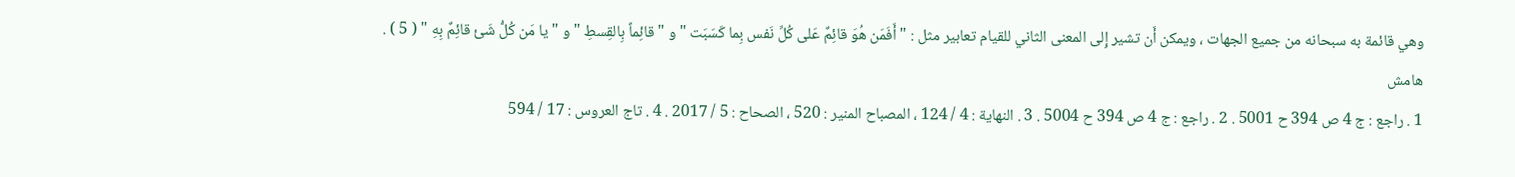وهي قائمة به سبحانه من جميع الجهات ، ويمكن أَن تشير إِلى المعنى الثاني للقيام تعابير مثل : " أَفَمَن هُوَ قائِمٌ عَلى كُلِّ نَفس بِما كَسَبَت " و " قائِماً بِالقِسطِ " و " يا مَن كُلُّ شَئ قائِمٌ بِهِ " ( 5 ) .
هامش
1 . راجع : ج 4 ص 394 ح 5001 . 2 . راجع : ج 4 ص 394 ح 5004 . 3 . النهاية : 4 / 124 ، المصباح المنير : 520 ، الصحاح : 5 / 2017 . 4 . تاج العروس : 17 / 594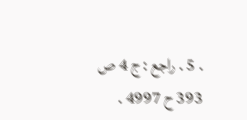. 5 . راجع : ج 4 ص 393 ح 4997 .